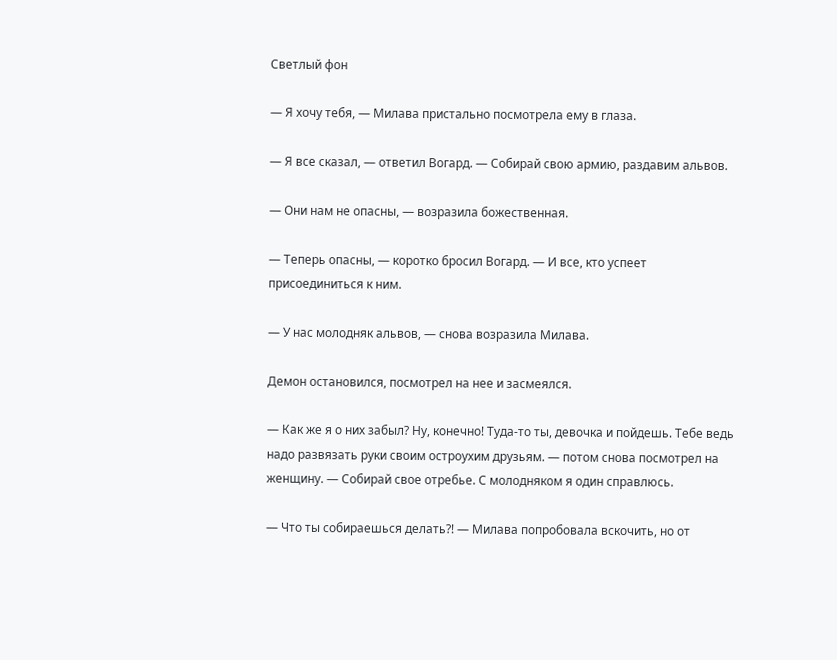Светлый фон

— Я хочу тебя, — Милава пристально посмотрела ему в глаза.

— Я все сказал, — ответил Вогард. — Собирай свою армию, раздавим альвов.

— Они нам не опасны, — возразила божественная.

— Теперь опасны, — коротко бросил Вогард. — И все, кто успеет присоединиться к ним.

— У нас молодняк альвов, — снова возразила Милава.

Демон остановился, посмотрел на нее и засмеялся.

— Как же я о них забыл? Ну, конечно! Туда-то ты, девочка и пойдешь. Тебе ведь надо развязать руки своим остроухим друзьям. — потом снова посмотрел на женщину. — Собирай свое отребье. С молодняком я один справлюсь.

— Что ты собираешься делать?! — Милава попробовала вскочить, но от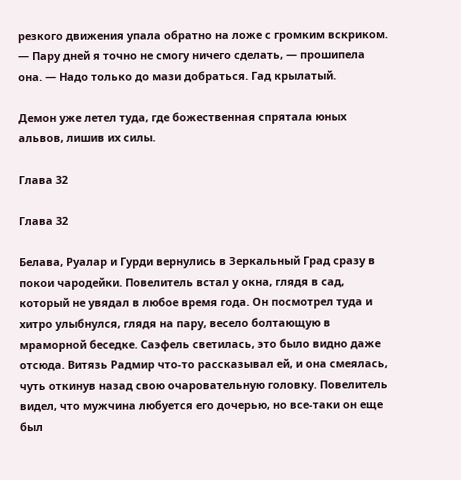резкого движения упала обратно на ложе с громким вскриком. — Пару дней я точно не смогу ничего сделать, — прошипела она. — Надо только до мази добраться. Гад крылатый.

Демон уже летел туда, где божественная спрятала юных альвов, лишив их силы.

Глава 32

Глава 32

Белава, Руалар и Гурди вернулись в Зеркальный Град сразу в покои чародейки. Повелитель встал у окна, глядя в сад, который не увядал в любое время года. Он посмотрел туда и хитро улыбнулся, глядя на пару, весело болтающую в мраморной беседке. Саэфель светилась, это было видно даже отсюда. Витязь Радмир что-то рассказывал ей, и она смеялась, чуть откинув назад свою очаровательную головку. Повелитель видел, что мужчина любуется его дочерью, но все-таки он еще был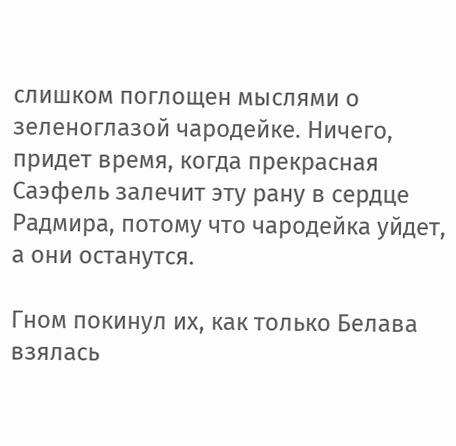слишком поглощен мыслями о зеленоглазой чародейке. Ничего, придет время, когда прекрасная Саэфель залечит эту рану в сердце Радмира, потому что чародейка уйдет, а они останутся.

Гном покинул их, как только Белава взялась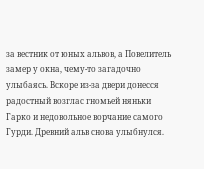за вестник от юных альвов, а Повелитель замер у окна, чему-то загадочно улыбаясь. Вскоре из-за двери донесся радостный возглас гномьей няньки Гарко и недовольное ворчание самого Гурди. Древний альв снова улыбнулся.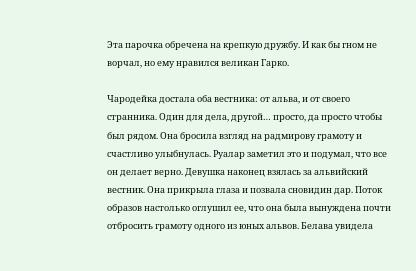Эта парочка обречена на крепкую дружбу. И как бы гном не ворчал, но ему нравился великан Гарко.

Чародейка достала оба вестника: от альва, и от своего странника. Один для дела, другой… просто, да просто чтобы был рядом. Она бросила взгляд на радмирову грамоту и счастливо улыбнулась. Руалар заметил это и подумал, что все он делает верно. Девушка наконец взялась за альвийский вестник. Она прикрыла глаза и позвала сновидин дар. Поток образов настолько оглушил ее, что она была вынуждена почти отбросить грамоту одного из юных альвов. Белава увидела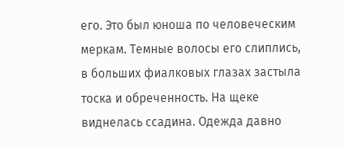его. Это был юноша по человеческим меркам. Темные волосы его слиплись, в больших фиалковых глазах застыла тоска и обреченность. На щеке виднелась ссадина. Одежда давно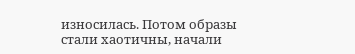износилась. Потом образы стали хаотичны, начали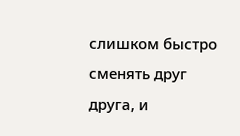слишком быстро сменять друг друга, и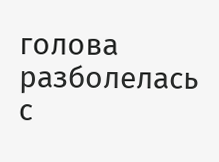голова разболелась с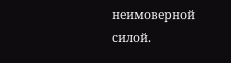неимоверной силой.